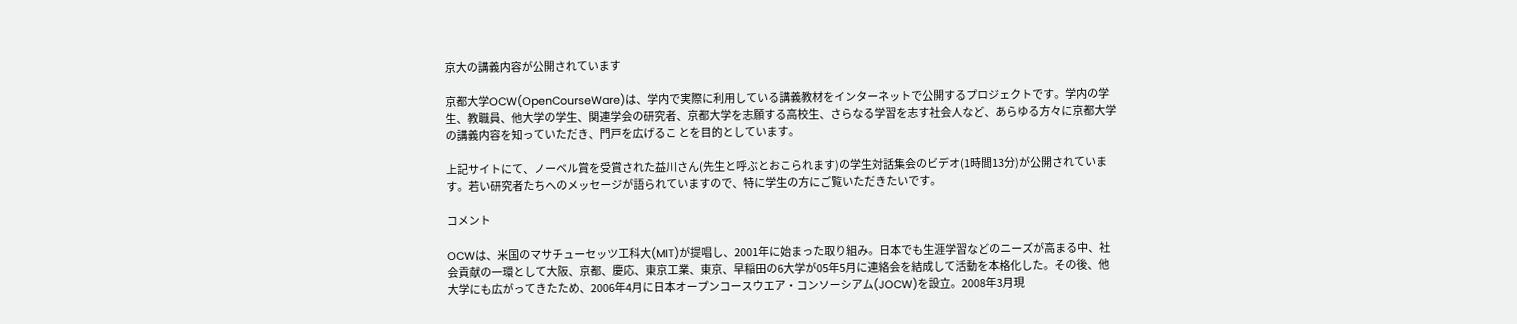京大の講義内容が公開されています

京都大学OCW(OpenCourseWare)は、学内で実際に利用している講義教材をインターネットで公開するプロジェクトです。学内の学生、教職員、他大学の学生、関連学会の研究者、京都大学を志願する高校生、さらなる学習を志す社会人など、あらゆる方々に京都大学の講義内容を知っていただき、門戸を広げるこ とを目的としています。

上記サイトにて、ノーベル賞を受賞された益川さん(先生と呼ぶとおこられます)の学生対話集会のビデオ(1時間13分)が公開されています。若い研究者たちへのメッセージが語られていますので、特に学生の方にご覧いただきたいです。

コメント

OCWは、米国のマサチューセッツ工科大(MIT)が提唱し、2001年に始まった取り組み。日本でも生涯学習などのニーズが高まる中、社会貢献の一環として大阪、京都、慶応、東京工業、東京、早稲田の6大学が05年5月に連絡会を結成して活動を本格化した。その後、他大学にも広がってきたため、2006年4月に日本オープンコースウエア・コンソーシアム(JOCW)を設立。2008年3月現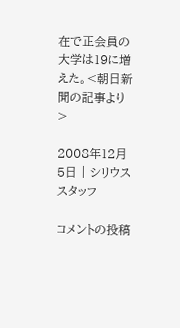在で正会員の大学は19に増えた。<朝日新聞の記事より>

2008年12月5日 | シリウススタッフ

コメントの投稿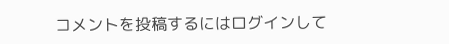コメントを投稿するにはログインして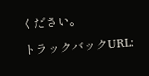ください。

トラックバックURL: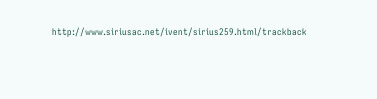http://www.siriusac.net/ivent/sirius259.html/trackback